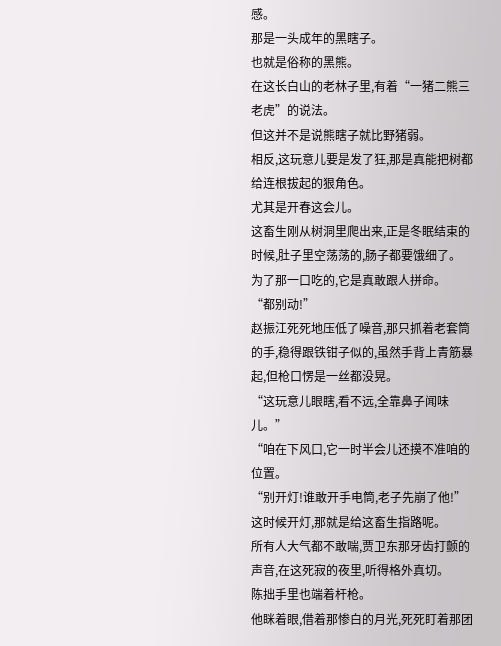感。
那是一头成年的黑瞎子。
也就是俗称的黑熊。
在这长白山的老林子里,有着“一猪二熊三老虎”的说法。
但这并不是说熊瞎子就比野猪弱。
相反,这玩意儿要是发了狂,那是真能把树都给连根拔起的狠角色。
尤其是开春这会儿。
这畜生刚从树洞里爬出来,正是冬眠结束的时候,肚子里空荡荡的,肠子都要饿细了。
为了那一口吃的,它是真敢跟人拼命。
“都别动!”
赵振江死死地压低了噪音,那只抓着老套筒的手,稳得跟铁钳子似的,虽然手背上青筋暴起,但枪口愣是一丝都没晃。
“这玩意儿眼瞎,看不远,全靠鼻子闻味儿。”
“咱在下风口,它一时半会儿还摸不准咱的位置。
“别开灯!谁敢开手电筒,老子先崩了他!”
这时候开灯,那就是给这畜生指路呢。
所有人大气都不敢喘,贾卫东那牙齿打颤的声音,在这死寂的夜里,听得格外真切。
陈拙手里也端着杆枪。
他眯着眼,借着那惨白的月光,死死盯着那团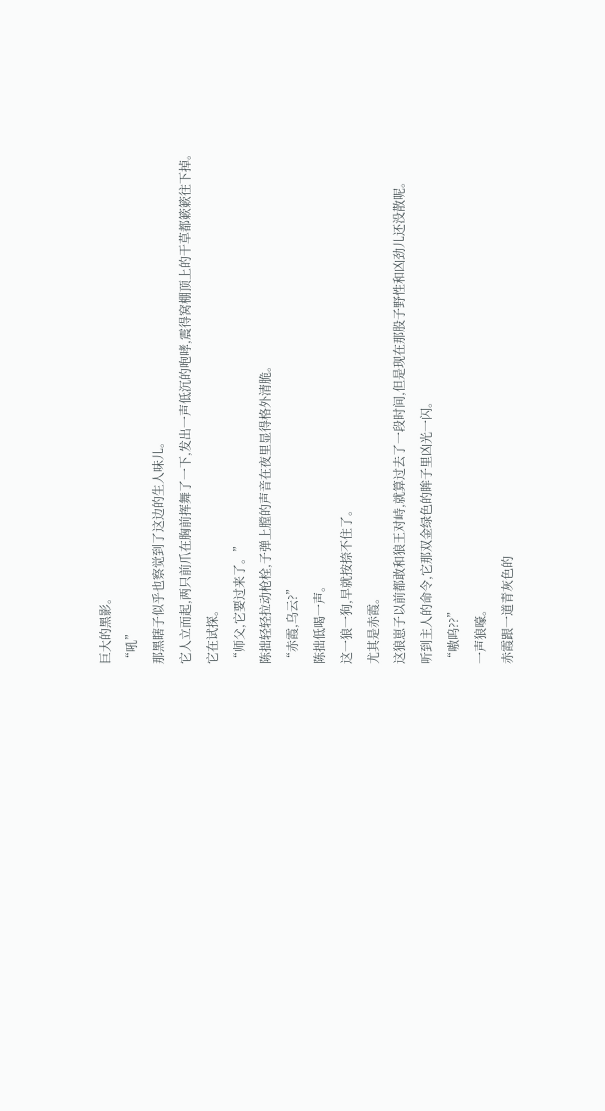巨大的黑影。
“吼”
那黑瞎子似乎也察觉到了这边的生人味儿。
它人立而起,两只前爪在胸前挥舞了一下,发出一声低沉的咆哮,震得窝棚顶上的干草都簌簌往下掉。
它在试探。
“师父,它要过来了。”
陈拙轻轻拉动枪栓,子弹上膛的声音在夜里显得格外清脆。
“赤霞,乌云?”
陈拙低喝一声。
这一狼一狗,早就按捺不住了。
尤其是赤霞。
这狼崽子以前都敢和狼王对峙,就算过去了一段时间,但是现在那股子野性和凶劲儿还没散呢。
听到主人的命令,它那双金绿色的眸子里凶光一闪。
“嗷呜??”
一声狼嚎。
赤霞跟一道青灰色的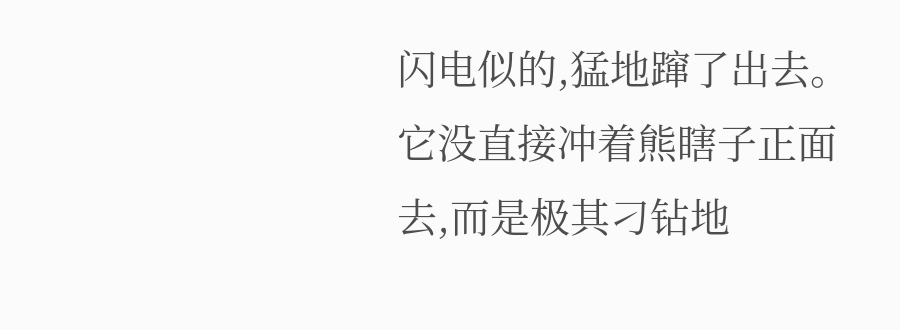闪电似的,猛地蹿了出去。
它没直接冲着熊瞎子正面去,而是极其刁钻地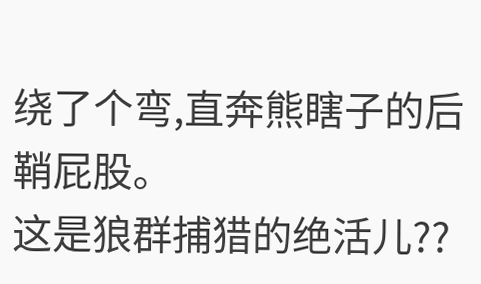绕了个弯,直奔熊瞎子的后鞘屁股。
这是狼群捕猎的绝活儿??